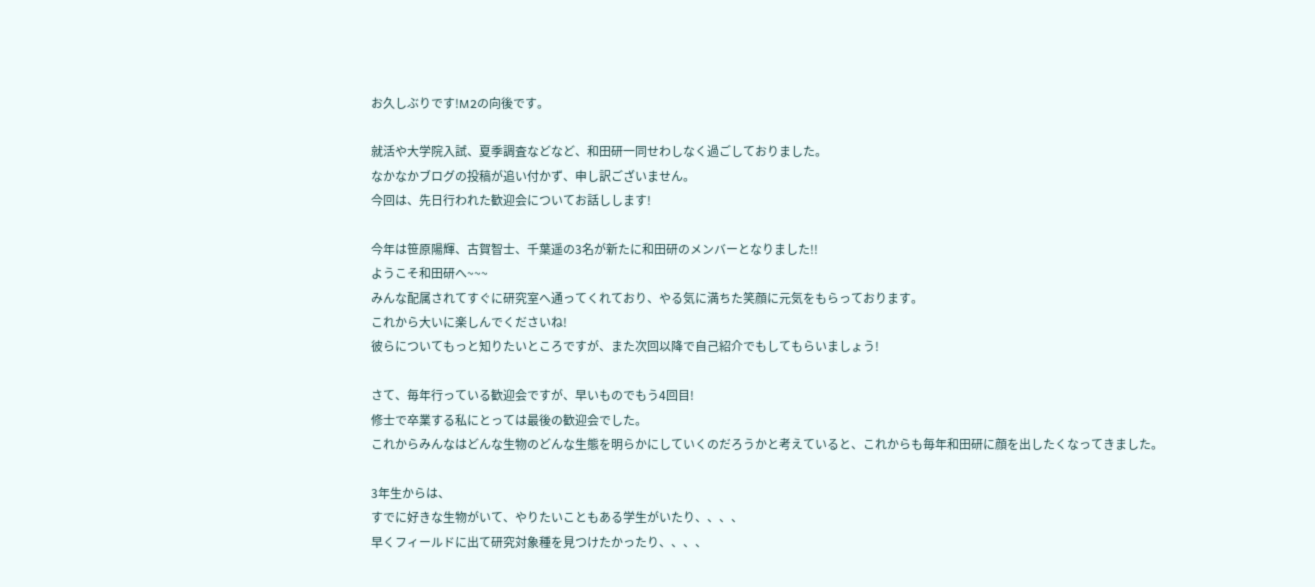お久しぶりです!M2の向後です。

就活や大学院入試、夏季調査などなど、和田研一同せわしなく過ごしておりました。
なかなかブログの投稿が追い付かず、申し訳ございません。
今回は、先日行われた歓迎会についてお話しします!

今年は笹原陽輝、古賀智士、千葉遥の3名が新たに和田研のメンバーとなりました!!
ようこそ和田研へ~~~
みんな配属されてすぐに研究室へ通ってくれており、やる気に満ちた笑顔に元気をもらっております。
これから大いに楽しんでくださいね!
彼らについてもっと知りたいところですが、また次回以降で自己紹介でもしてもらいましょう!

さて、毎年行っている歓迎会ですが、早いものでもう4回目!
修士で卒業する私にとっては最後の歓迎会でした。
これからみんなはどんな生物のどんな生態を明らかにしていくのだろうかと考えていると、これからも毎年和田研に顔を出したくなってきました。

3年生からは、
すでに好きな生物がいて、やりたいこともある学生がいたり、、、、
早くフィールドに出て研究対象種を見つけたかったり、、、、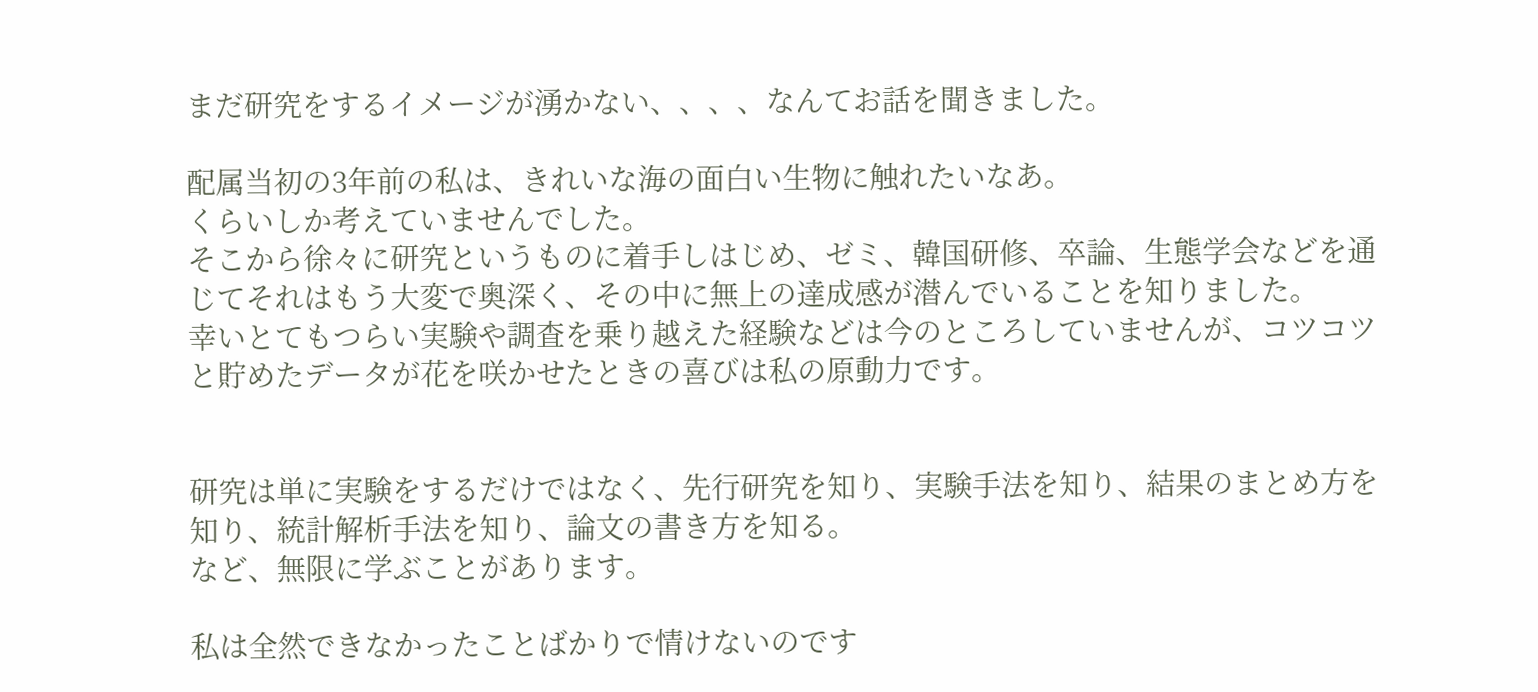まだ研究をするイメージが湧かない、、、、なんてお話を聞きました。

配属当初の3年前の私は、きれいな海の面白い生物に触れたいなあ。
くらいしか考えていませんでした。
そこから徐々に研究というものに着手しはじめ、ゼミ、韓国研修、卒論、生態学会などを通じてそれはもう大変で奥深く、その中に無上の達成感が潜んでいることを知りました。
幸いとてもつらい実験や調査を乗り越えた経験などは今のところしていませんが、コツコツと貯めたデータが花を咲かせたときの喜びは私の原動力です。


研究は単に実験をするだけではなく、先行研究を知り、実験手法を知り、結果のまとめ方を知り、統計解析手法を知り、論文の書き方を知る。
など、無限に学ぶことがあります。

私は全然できなかったことばかりで情けないのです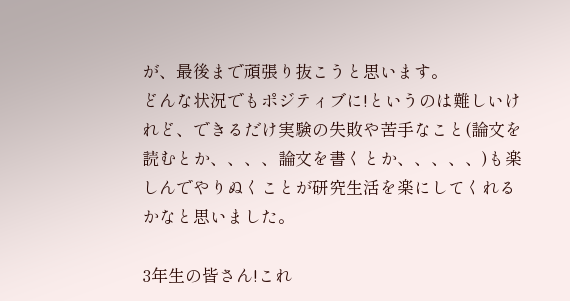が、最後まで頑張り抜こうと思います。
どんな状況でもポジティブに!というのは難しいけれど、できるだけ実験の失敗や苦手なこと(論文を読むとか、、、、論文を書くとか、、、、、)も楽しんでやりぬくことが研究生活を楽にしてくれるかなと思いました。

3年生の皆さん!これ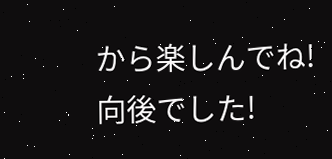から楽しんでね!
向後でした!